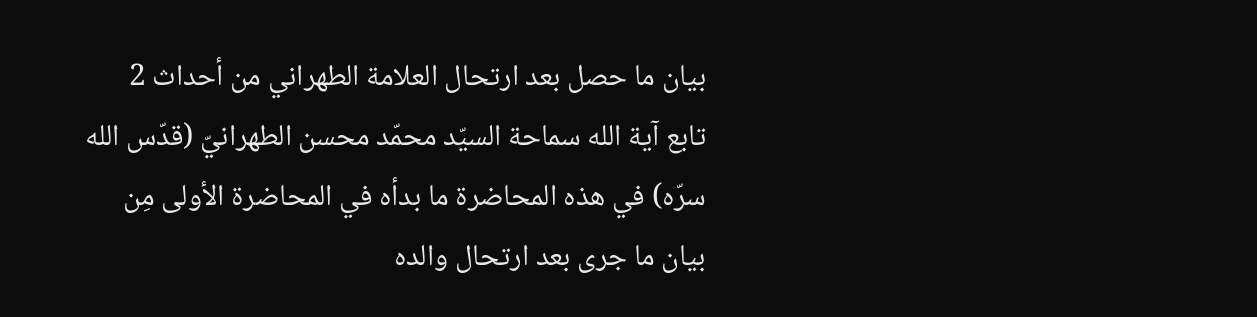بيان ما حصل بعد ارتحال العلامة الطهراني من أحداث 2
تابع آية الله سماحة السيّد محمّد محسن الطهرانيّ (قدّس الله سرّه) في هذه المحاضرة ما بدأه في المحاضرة الأولى مِن بيان ما جرى بعد ارتحال والده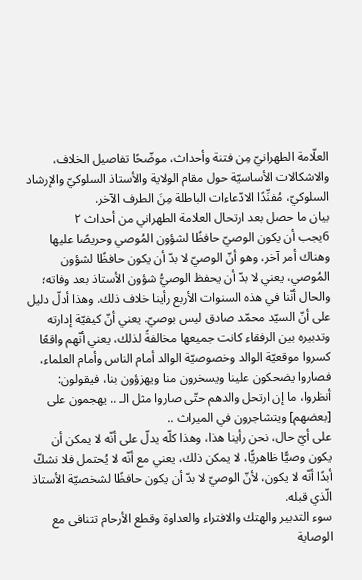العلّامة الطهرانيّ مِن فتنة وأحداث، موضّحًا تفاصيل الخلاف، والاشكالات الأساسيّة حول مقام الولاية والأستاذ السلوكيّ والإرشاد السلوكيّ، مُفنِّدًا الادّعاءات الباطلة مِنَ الطرف الآخر.
بيان ما حصل بعد ارتحال العلامة الطهراني من أحداث ۲
6يجب أن يكون الوصيّ حافظًا لشؤون المُوصي وحريصًا عليها
وهناك أمر آخر، وهو أنّ الوصيّ لا بدّ أن يكون حافظًا لشؤون المُوصي، يعني لا بدّ أن يحفظ الوصيُّ شؤون الأستاذ بعد وفاته؛ والحال أنّنا في هذه السنوات الأربع رأينا خلاف ذلك. وهذا أدلّ دليل على أنّ السيّد محمّد صادق ليس بوصيّ. يعني أنّ كيفيّة إدارته وتدبيره بين الرفقاء كانت جميعها مخالفةً لذلك، يعني أنّهم واقعًا كسروا موقعيّة الوالد وخصوصيّة الوالد أمام الناس وأمام العلماء، فصاروا يضحكون علينا ويسخرون منا ويهزؤون بنا، فيقولون: أنظروا، ما إن ارتحل والدهم حتّى صاروا مثل الـ .. يهجمون على [بعضهم] ويتشاجرون في الميراث ..
على أيّ حال، نحن رأينا هذا، وهذا كلّه يدلّ على أنّه لا يمكن أن يكون وصيًّا ظاهريًّا، لا يمكن ذلك، يعني مع أنّه لا يُحتمل فلا نشكّ أبدًا أنّه لا يكون، لأنّ الوصيّ لا بدّ أن يكون حافظًا لشخصيّة الأستاذ الّذي قبله.
سوء التدبير والهتك والافتراء والعداوة وقطع الأرحام تتنافى مع الوصاية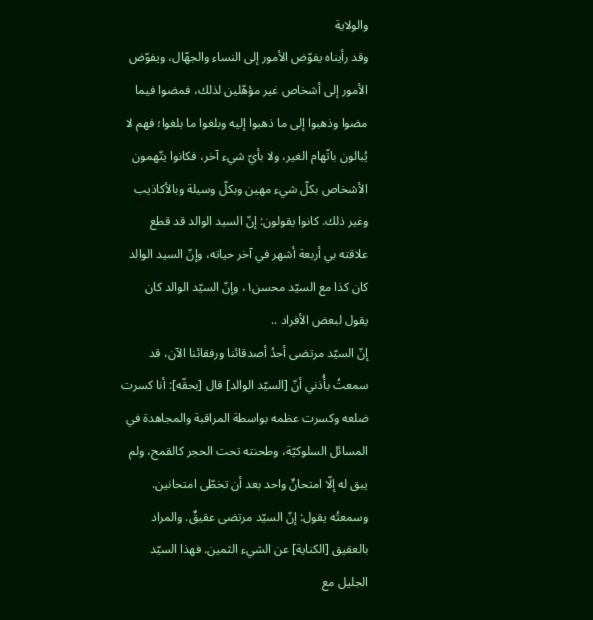والولاية
وقد رأيناه يفوّض الأمور إلى النساء والجهّال، ويفوّض الأمور إلى أشخاص غير مؤهّلين لذلك، فمضوا فيما مضوا وذهبوا إلى ما ذهبوا إليه وبلغوا ما بلغوا؛ فهم لا يُبالون باتّهام الغير، ولا بأيّ شيء آخر، فكانوا يتّهمون الأشخاص بكلّ شيء مهين وبكلّ وسيلة وبالأكاذيب وغير ذلك. كانوا يقولون: إنّ السيد الوالد قد قطع علاقته بي أربعة أشهر في آخر حياته، وإنّ السيد الوالد كان كذا مع السيّد محسن۱، وإنّ السيّد الوالد كان يقول لبعض الأفراد ..
إنّ السيّد مرتضى أحدُ أصدقائنا ورفقائنا الآن، قد سمعتُ بأُذني أنّ [السيّد الوالد] قال [بحقّه]: أنا كسرت ضلعه وكسرت عظمه بواسطة المراقبة والمجاهدة في المسائل السلوكيّة، وطحنته تحت الحجر كالقمح، ولم يبق له إلّا امتحانٌ واحد بعد أن تخطّى امتحانين. وسمعتُه يقول: إنّ السيّد مرتضى عقيقٌ. والمراد بالعقيق [الكناية] عن الشيء الثمين. فهذا السيّد الجليل مع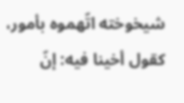شيخوخته اتّهموه بأمور، كقول أخينا فيه: إنّ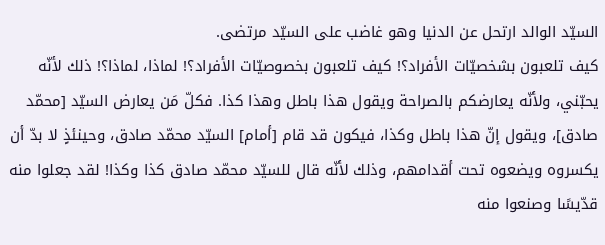السيّد الوالد ارتحل عن الدنيا وهو غاضب على السيّد مرتضى.
كيف تلعبون بشخصيّات الأفراد؟! كيف تلعبون بخصوصيّات الأفراد؟! لماذا، لماذا؟! ذلك لأنّه يحبّني، ولأنّه يعارضكم بالصراحة ويقول هذا باطل وهذا كذا. فكلّ مَن يعارض السيّد [محمّد صادق]، ويقول إنّ هذا باطل وكذا، فيكون قد قام [أمام] السيّد محمّد صادق، وحينئذٍ لا بدّ أن يكسروه ويضعوه تحت أقدامهم، وذلك لأنّه قال للسيّد محمّد صادق كذا وكذا! لقد جعلوا منه قدّيسًا وصنعوا منه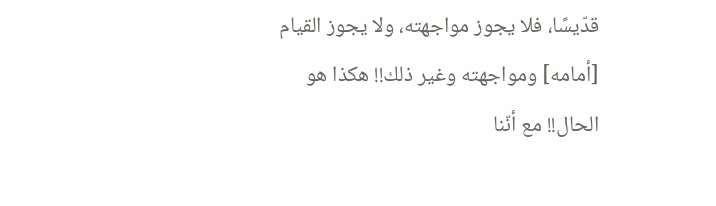قدّيسًا، فلا يجوز مواجهته، ولا يجوز القيام [أمامه] ومواجهته وغير ذلك!! هكذا هو الحال!! مع أنّنا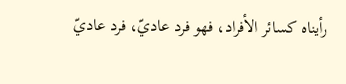رأيناه كسائر الأفراد، فهو فرد عاديّ، فرد عاديّ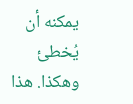يمكنه أن يُخطئ وهكذا. هذا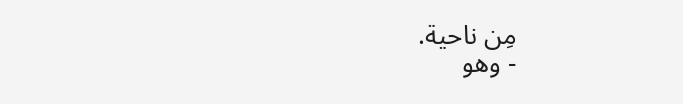مِن ناحية.
- وهو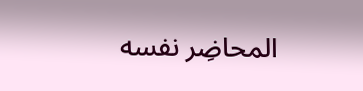المحاضِر نفسه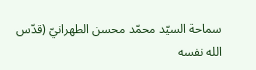سماحة السيّد محمّد محسن الطهرانيّ (قدّس الله نفسه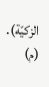الزكيّة). (م)